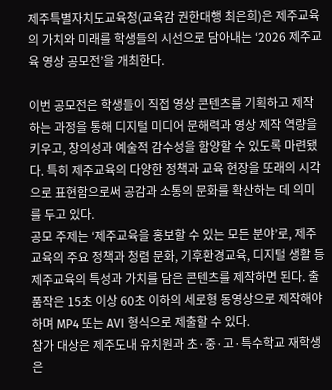제주특별자치도교육청(교육감 권한대행 최은희)은 제주교육의 가치와 미래를 학생들의 시선으로 담아내는 ‘2026 제주교육 영상 공모전’을 개최한다.

이번 공모전은 학생들이 직접 영상 콘텐츠를 기획하고 제작하는 과정을 통해 디지털 미디어 문해력과 영상 제작 역량을 키우고, 창의성과 예술적 감수성을 함양할 수 있도록 마련됐다. 특히 제주교육의 다양한 정책과 교육 현장을 또래의 시각으로 표현함으로써 공감과 소통의 문화를 확산하는 데 의미를 두고 있다.
공모 주제는 ‘제주교육을 홍보할 수 있는 모든 분야’로, 제주교육의 주요 정책과 청렴 문화, 기후환경교육, 디지털 생활 등 제주교육의 특성과 가치를 담은 콘텐츠를 제작하면 된다. 출품작은 15초 이상 60초 이하의 세로형 동영상으로 제작해야 하며 MP4 또는 AVI 형식으로 제출할 수 있다.
참가 대상은 제주도내 유치원과 초·중·고·특수학교 재학생은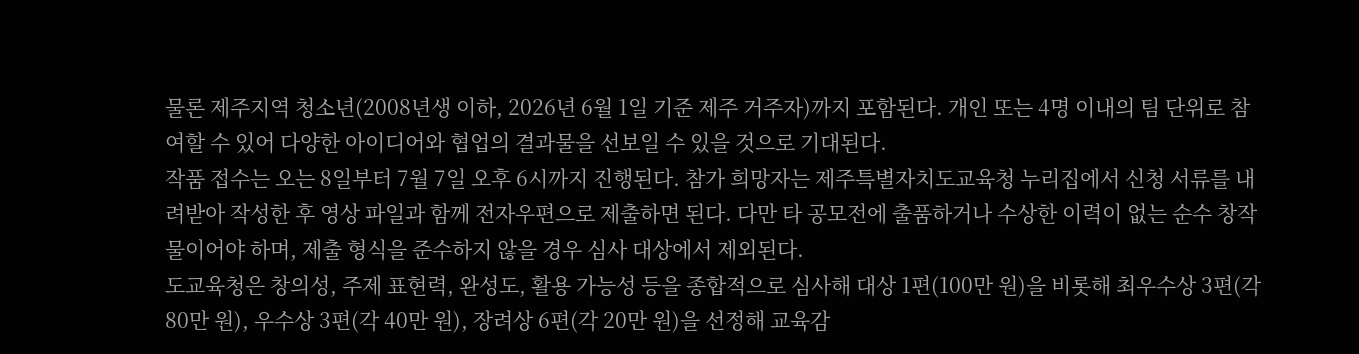물론 제주지역 청소년(2008년생 이하, 2026년 6월 1일 기준 제주 거주자)까지 포함된다. 개인 또는 4명 이내의 팀 단위로 참여할 수 있어 다양한 아이디어와 협업의 결과물을 선보일 수 있을 것으로 기대된다.
작품 접수는 오는 8일부터 7월 7일 오후 6시까지 진행된다. 참가 희망자는 제주특별자치도교육청 누리집에서 신청 서류를 내려받아 작성한 후 영상 파일과 함께 전자우편으로 제출하면 된다. 다만 타 공모전에 출품하거나 수상한 이력이 없는 순수 창작물이어야 하며, 제출 형식을 준수하지 않을 경우 심사 대상에서 제외된다.
도교육청은 창의성, 주제 표현력, 완성도, 활용 가능성 등을 종합적으로 심사해 대상 1편(100만 원)을 비롯해 최우수상 3편(각 80만 원), 우수상 3편(각 40만 원), 장려상 6편(각 20만 원)을 선정해 교육감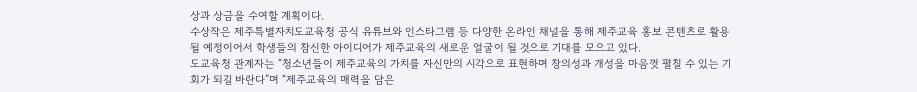상과 상금을 수여할 계획이다.
수상작은 제주특별자치도교육청 공식 유튜브와 인스타그램 등 다양한 온라인 채널을 통해 제주교육 홍보 콘텐츠로 활용될 예정이어서 학생들의 참신한 아이디어가 제주교육의 새로운 얼굴이 될 것으로 기대를 모으고 있다.
도교육청 관계자는 “청소년들이 제주교육의 가치를 자신만의 시각으로 표현하며 창의성과 개성을 마음껏 펼칠 수 있는 기회가 되길 바란다”며 “제주교육의 매력을 담은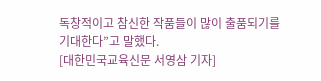독창적이고 참신한 작품들이 많이 출품되기를 기대한다”고 말했다.
[대한민국교육신문 서영삼 기자]